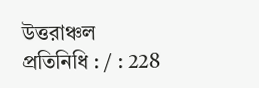উত্তরাঞ্চল প্রতিনিধি : / : 228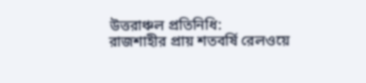উত্তরাঞ্চল প্রতিনিধি:
রাজশাহীর প্রায় শতবর্ষি রেলওয়ে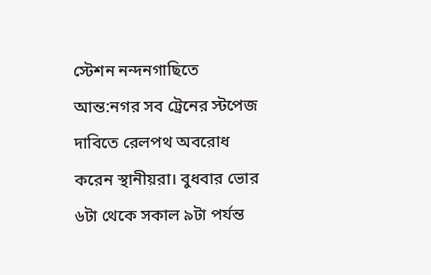স্টেশন নন্দনগাছিতে আন্ত:নগর সব ট্রেনের স্টপেজ দাবিতে রেলপথ অবরোধ করেন স্থানীয়রা। বুধবার ভোর ৬টা থেকে সকাল ৯টা পর্যন্ত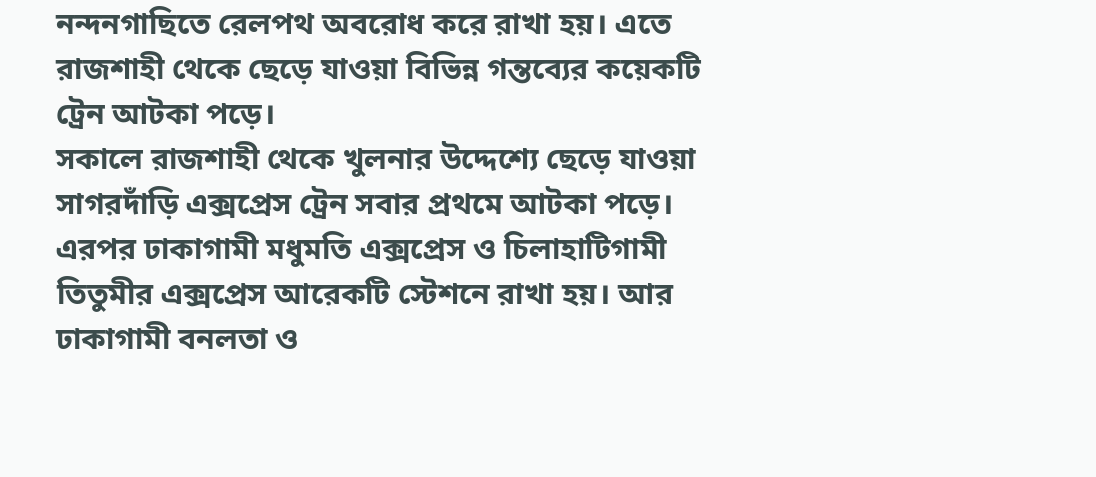নন্দনগাছিতে রেলপথ অবরোধ করে রাখা হয়। এতে রাজশাহী থেকে ছেড়ে যাওয়া বিভিন্ন গন্তব্যের কয়েকটি ট্রেন আটকা পড়ে।
সকালে রাজশাহী থেকে খুলনার উদ্দেশ্যে ছেড়ে যাওয়া সাগরদাঁড়ি এক্সপ্রেস ট্রেন সবার প্রথমে আটকা পড়ে। এরপর ঢাকাগামী মধুমতি এক্সপ্রেস ও চিলাহাটিগামী তিতুমীর এক্সপ্রেস আরেকটি স্টেশনে রাখা হয়। আর ঢাকাগামী বনলতা ও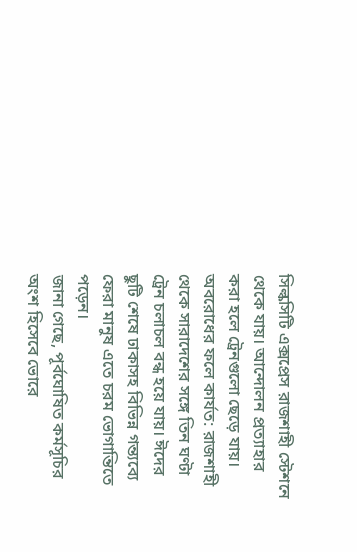সিল্কসিটি এক্সপ্রেস রাজশাহী স্টেশনে থেকে যায়। আন্দোলন প্রত্যাহার করা হলে ট্রেনগুলো ছেড়ে যায়। অবরোধের ফলে কার্যত: রাজশাহী থেকে সারাদেশের সঙ্গে তিন ঘণ্টা ট্রেন চলাচল বন্ধ হয়ে যায়। ঈদের ছুটি শেষে ঢাকাসহ বিভিন্ন গন্ত্যব্যে ফেরা মানুষ এতে চরম ভোগান্তিতে পড়েন।
জানা গেছে, পূর্বঘোষিত কর্মসূচির অংশ হিসেবে ভোরে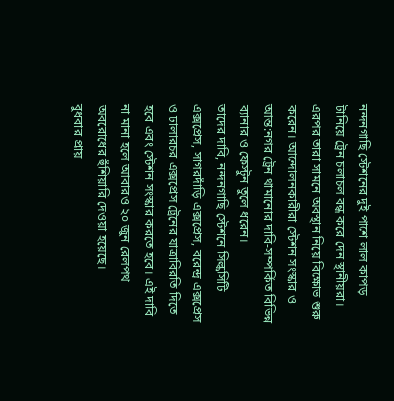নন্দনগাছি স্টেশনের দুই পাশে লাল কাপড় টানিয়ে ট্রেন চলাচল বন্ধ করে দেন স্থানীয়রা। এরপর তারা সামনে অবস্থান নিয়ে বিক্ষোভ শুরু করেন। আন্দোলনকারীরা স্টেশন সংস্কার ও আন্ত:নগর ট্রেন থামানোর দাবি-সম্পর্কিত বিভিন্ন ব্যানার ও ফেস্টুন তুলে ধরেন।
তাদের দাবি, নন্দনগাছি স্টেশনে সিল্কসিটি এক্সপ্রেস, সাগরদাঁড়ি এক্সপ্রেস, বরেন্দ্র এক্সপ্রেস ও ঢালারচর এক্সপ্রেস ট্রেনের যাত্রাবিরতি দিতে হবে এবং স্টেশন সংস্কার করতে হবে। এই দাবি না মানা হলে আবারও ২০ জুন রেলপথ অবরোধের হুঁশিয়ারি দেওয়া হয়েছে।
বুধবার প্রায়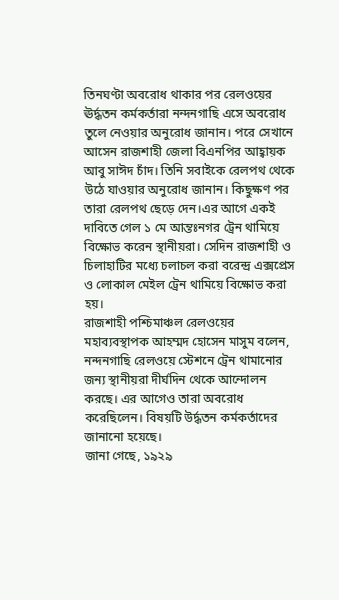তিনঘণ্টা অবরোধ থাকার পর রেলওয়ের ঊর্দ্ধতন কর্মকর্তারা নন্দনগাছি এসে অবরোধ তুলে নেওয়ার অনুরোধ জানান। পরে সেখানে আসেন রাজশাহী জেলা বিএনপির আহ্বায়ক আবু সাঈদ চাঁদ। তিনি সবাইকে রেলপথ থেকে উঠে যাওয়ার অনুরোধ জানান। কিছুক্ষণ পর তারা রেলপথ ছেড়ে দেন।এর আগে একই দাবিতে গেল ১ মে আন্তঃনগর ট্রেন থামিয়ে বিক্ষোভ করেন স্থানীয়রা। সেদিন রাজশাহী ও চিলাহাটির মধ্যে চলাচল করা বরেন্দ্র এক্সপ্রেস ও লোকাল মেইল ট্রেন থামিয়ে বিক্ষোভ করা হয়।
রাজশাহী পশ্চিমাঞ্চল রেলওয়ের মহাব্যবস্থাপক আহম্মদ হোসেন মাসুম বলেন, নন্দনগাছি রেলওয়ে স্টেশনে ট্রেন থামানোর জন্য স্থানীয়রা দীর্ঘদিন থেকে আন্দোলন করছে। এর আগেও তারা অবরোধ করেছিলেন। বিষয়টি উর্দ্ধতন কর্মকর্তাদের জানানো হয়েছে।
জানা গেছে, ১৯২৯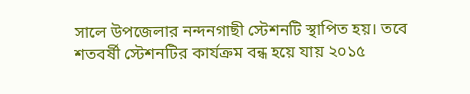সালে উপজেলার নন্দনগাছী স্টেশনটি স্থাপিত হয়। তবে শতবর্ষী স্টেশনটির কার্যক্রম বন্ধ হয়ে যায় ২০১৫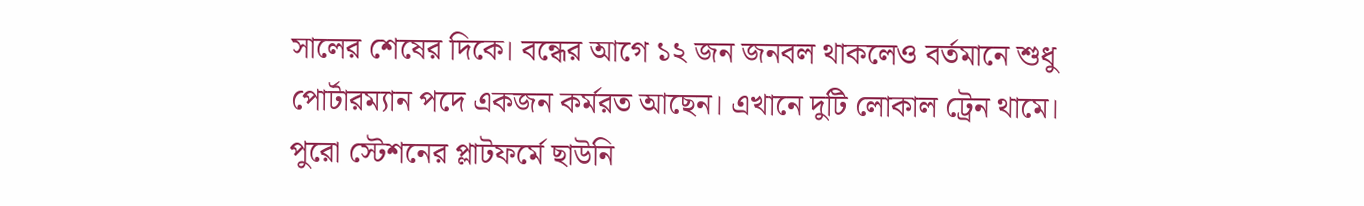সালের শেষের দিকে। বন্ধের আগে ১২ জন জনবল থাকলেও বর্তমানে শুধু পোর্টারম্যান পদে একজন কর্মরত আছেন। এখানে দুটি লোকাল ট্রেন থামে। পুরো স্টেশনের প্লাটফর্মে ছাউনি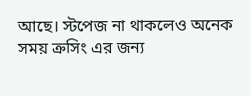আছে। স্টপেজ না থাকলেও অনেক সময় ক্রসিং এর জন্য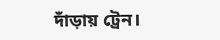দাঁড়ায় ট্রেন।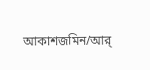আকাশজমিন/আর্